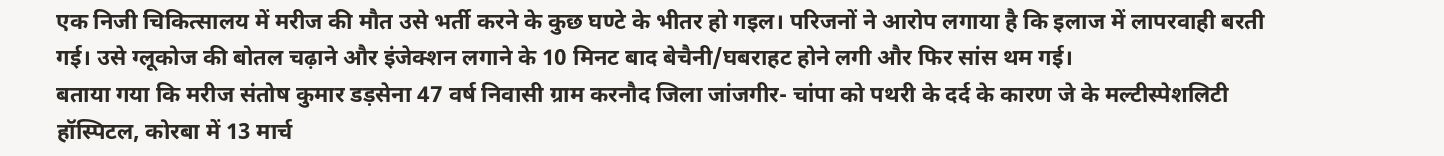एक निजी चिकित्सालय में मरीज की मौत उसे भर्ती करने के कुछ घण्टे के भीतर हो गइल। परिजनों ने आरोप लगाया है कि इलाज में लापरवाही बरती गई। उसे ग्लूकोज की बोतल चढ़ाने और इंजेक्शन लगाने के 10 मिनट बाद बेचैनी/घबराहट होने लगी और फिर सांस थम गई।
बताया गया कि मरीज संतोष कुमार डड़सेना 47 वर्ष निवासी ग्राम करनौद जिला जांजगीर- चांपा को पथरी के दर्द के कारण जे के मल्टीस्पेशलिटी हॉस्पिटल, कोरबा में 13 मार्च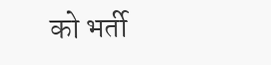को भर्ती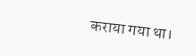कराया गया था।